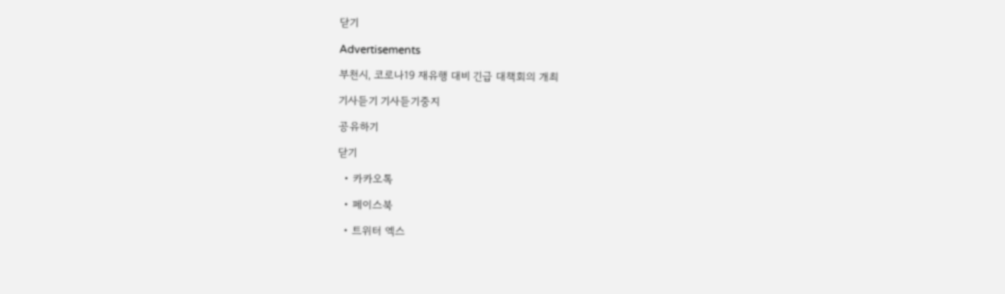닫기

Advertisements

부천시, 코로나19 재유행 대비 긴급 대책회의 개최

기사듣기 기사듣기중지

공유하기

닫기

  • 카카오톡

  • 페이스북

  • 트위터 엑스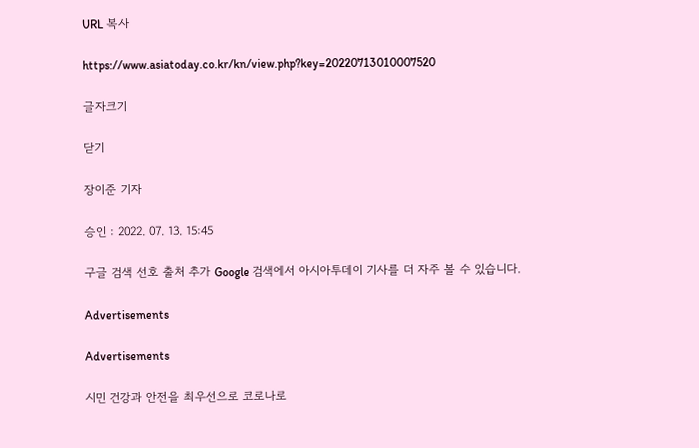URL 복사

https://www.asiatoday.co.kr/kn/view.php?key=20220713010007520

글자크기

닫기

장이준 기자

승인 : 2022. 07. 13. 15:45

구글 검색 선호 출처 추가 Google 검색에서 아시아투데이 기사를 더 자주 볼 수 있습니다.

Advertisements

Advertisements

시민 건강과 안전을 최우선으로 코로나로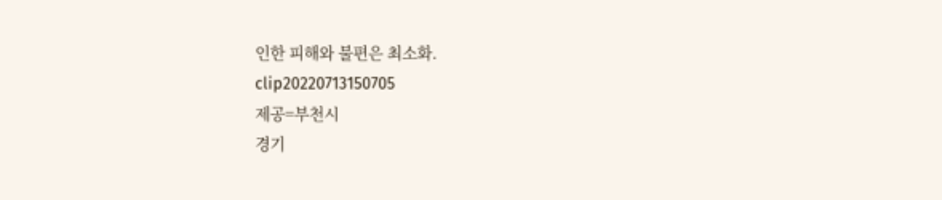인한 피해와 불편은 최소화.
clip20220713150705
제공=부천시
경기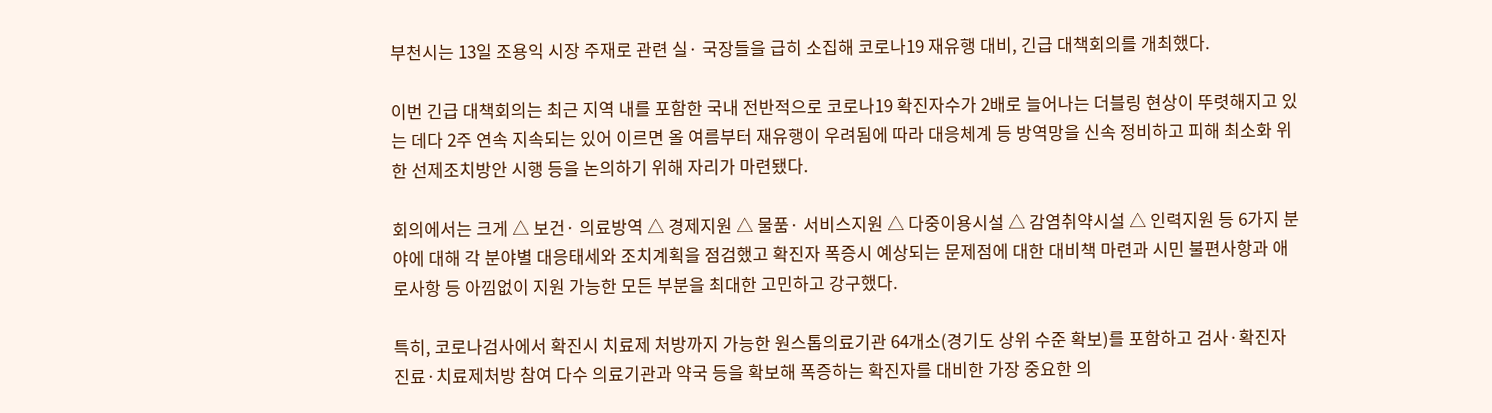부천시는 13일 조용익 시장 주재로 관련 실· 국장들을 급히 소집해 코로나19 재유행 대비, 긴급 대책회의를 개최했다.

이번 긴급 대책회의는 최근 지역 내를 포함한 국내 전반적으로 코로나19 확진자수가 2배로 늘어나는 더블링 현상이 뚜렷해지고 있는 데다 2주 연속 지속되는 있어 이르면 올 여름부터 재유행이 우려됨에 따라 대응체계 등 방역망을 신속 정비하고 피해 최소화 위한 선제조치방안 시행 등을 논의하기 위해 자리가 마련됐다.

회의에서는 크게 △ 보건· 의료방역 △ 경제지원 △ 물품· 서비스지원 △ 다중이용시설 △ 감염취약시설 △ 인력지원 등 6가지 분야에 대해 각 분야별 대응태세와 조치계획을 점검했고 확진자 폭증시 예상되는 문제점에 대한 대비책 마련과 시민 불편사항과 애로사항 등 아낌없이 지원 가능한 모든 부분을 최대한 고민하고 강구했다.

특히, 코로나검사에서 확진시 치료제 처방까지 가능한 원스톱의료기관 64개소(경기도 상위 수준 확보)를 포함하고 검사·확진자진료·치료제처방 참여 다수 의료기관과 약국 등을 확보해 폭증하는 확진자를 대비한 가장 중요한 의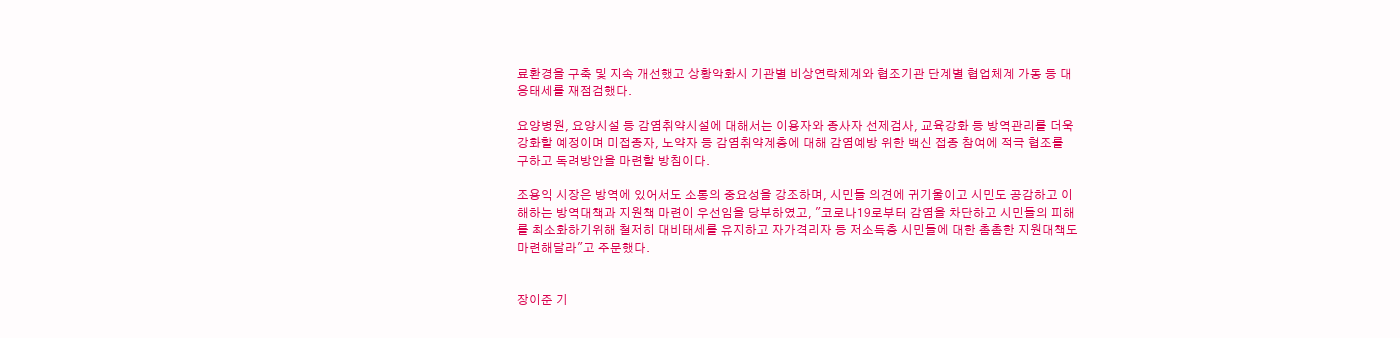료환경을 구축 및 지속 개선했고 상황악화시 기관별 비상연락체계와 협조기관 단계별 협업체계 가동 등 대응태세를 재점검했다.

요양병원, 요양시설 등 감염취약시설에 대해서는 이용자와 종사자 선제검사, 교육강화 등 방역관리를 더욱 강화할 예정이며 미접종자, 노약자 등 감염취약계층에 대해 감염예방 위한 백신 접종 참여에 적극 협조를 구하고 독려방안을 마련할 방침이다.

조용익 시장은 방역에 있어서도 소통의 중요성을 강조하며, 시민들 의견에 귀기울이고 시민도 공감하고 이해하는 방역대책과 지원책 마련이 우선임을 당부하였고, "코로나19로부터 감염을 차단하고 시민들의 피해를 최소화하기위해 철저히 대비태세를 유지하고 자가격리자 등 저소득층 시민들에 대한 촘촘한 지원대책도 마련해달라"고 주문했다.


장이준 기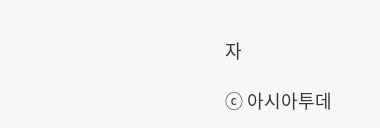자

ⓒ 아시아투데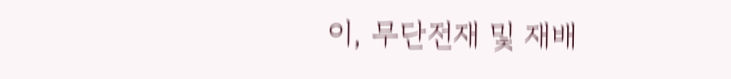이, 무단전재 및 재배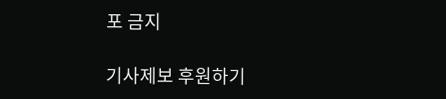포 금지

기사제보 후원하기